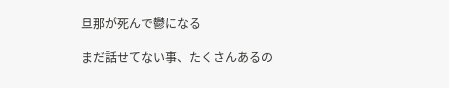旦那が死んで鬱になる

まだ話せてない事、たくさんあるの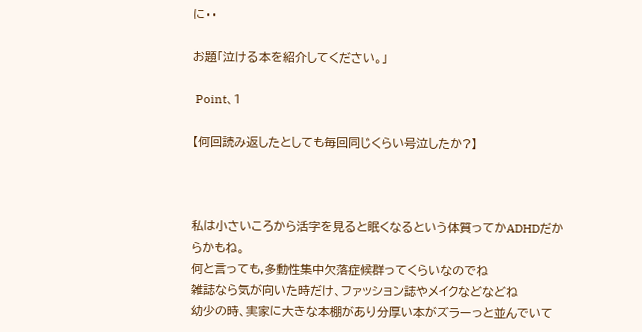に・・

お題「泣ける本を紹介してください。」

 Point、1

【何回読み返したとしても毎回同じくらい号泣したか?】



私は小さいころから活字を見ると眠くなるという体質ってかADHDだからかもね。
何と言っても,多動性集中欠落症候群ってくらいなのでね
雑誌なら気が向いた時だけ、ファッション誌やメイクなどなどね
幼少の時、実家に大きな本棚があり分厚い本がズラーっと並んでいて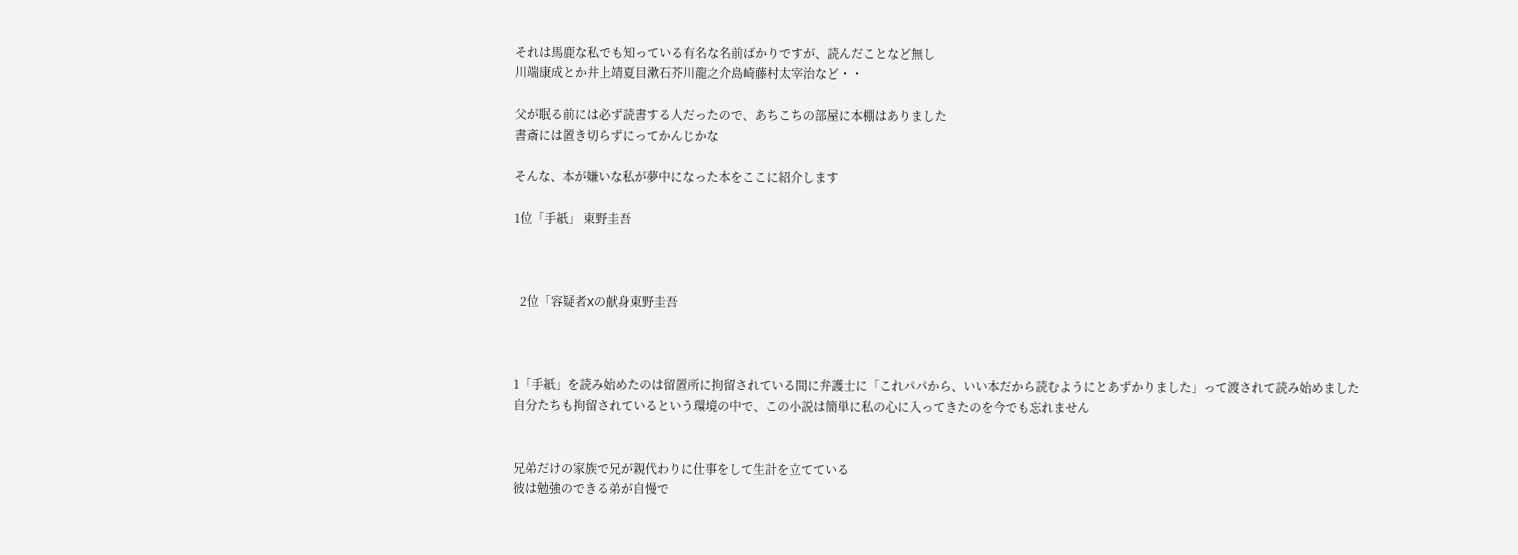それは馬鹿な私でも知っている有名な名前ばかりですが、読んだことなど無し
川端康成とか井上靖夏目漱石芥川龍之介島崎藤村太宰治など・・

父が眠る前には必ず読書する人だったので、あちこちの部屋に本棚はありました
書斎には置き切らずにってかんじかな

そんな、本が嫌いな私が夢中になった本をここに紹介します

1位「手紙」 東野圭吾



  2位「容疑者Xの献身東野圭吾



1「手紙」を読み始めたのは留置所に拘留されている間に弁護士に「これパパから、いい本だから読むようにとあずかりました」って渡されて読み始めました
自分たちも拘留されているという環境の中で、この小説は簡単に私の心に入ってきたのを今でも忘れません


兄弟だけの家族で兄が親代わりに仕事をして生計を立てている
彼は勉強のできる弟が自慢で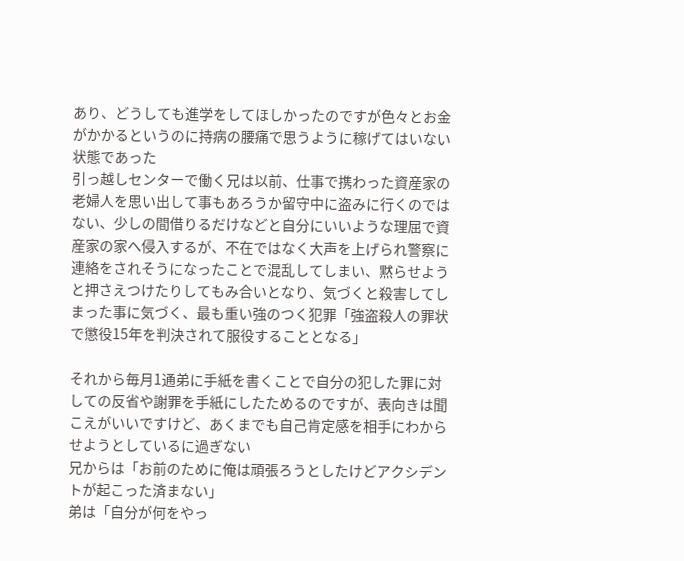あり、どうしても進学をしてほしかったのですが色々とお金がかかるというのに持病の腰痛で思うように稼げてはいない状態であった
引っ越しセンターで働く兄は以前、仕事で携わった資産家の老婦人を思い出して事もあろうか留守中に盗みに行くのではない、少しの間借りるだけなどと自分にいいような理屈で資産家の家へ侵入するが、不在ではなく大声を上げられ警察に連絡をされそうになったことで混乱してしまい、黙らせようと押さえつけたりしてもみ合いとなり、気づくと殺害してしまった事に気づく、最も重い強のつく犯罪「強盗殺人の罪状で懲役15年を判決されて服役することとなる」

それから毎月1通弟に手紙を書くことで自分の犯した罪に対しての反省や謝罪を手紙にしたためるのですが、表向きは聞こえがいいですけど、あくまでも自己肯定感を相手にわからせようとしているに過ぎない
兄からは「お前のために俺は頑張ろうとしたけどアクシデントが起こった済まない」
弟は「自分が何をやっ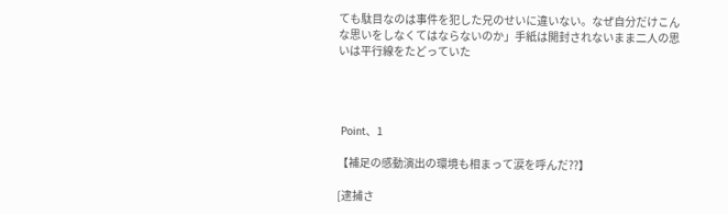ても駄目なのは事件を犯した兄のせいに違いない。なぜ自分だけこんな思いをしなくてはならないのか」手紙は開封されないまま二人の思いは平行線をたどっていた




 Point、1

【補足の感動演出の環境も相まって涙を呼んだ??】

[逮捕さ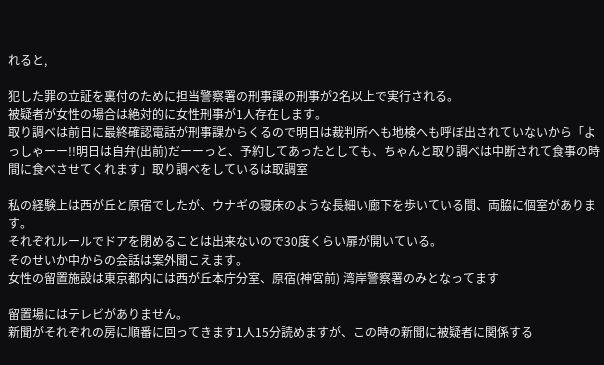れると,

犯した罪の立証を裏付のために担当警察署の刑事課の刑事が2名以上で実行される。
被疑者が女性の場合は絶対的に女性刑事が1人存在します。
取り調べは前日に最終確認電話が刑事課からくるので明日は裁判所へも地検へも呼ぼ出されていないから「よっしゃーー!!明日は自弁(出前)だーーっと、予約してあったとしても、ちゃんと取り調べは中断されて食事の時間に食べさせてくれます」取り調べをしているは取調室

私の経験上は西が丘と原宿でしたが、ウナギの寝床のような長細い廊下を歩いている間、両脇に個室があります。
それぞれルールでドアを閉めることは出来ないので30度くらい扉が開いている。
そのせいか中からの会話は案外聞こえます。
女性の留置施設は東京都内には西が丘本庁分室、原宿(神宮前) 湾岸警察署のみとなってます

留置場にはテレビがありません。
新聞がそれぞれの房に順番に回ってきます1人15分読めますが、この時の新聞に被疑者に関係する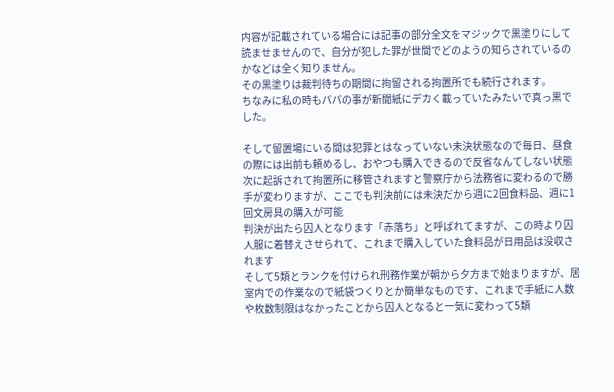内容が記載されている場合には記事の部分全文をマジックで黒塗りにして読ませませんので、自分が犯した罪が世間でどのようの知らされているのかなどは全く知りません。
その黒塗りは裁判待ちの期間に拘留される拘置所でも続行されます。
ちなみに私の時もパパの事が新聞紙にデカく載っていたみたいで真っ黒でした。

そして留置場にいる間は犯罪とはなっていない未決状態なので毎日、昼食の際には出前も頼めるし、おやつも購入できるので反省なんてしない状態
次に起訴されて拘置所に移管されますと警察庁から法務省に変わるので勝手が変わりますが、ここでも判決前には未決だから週に2回食料品、週に1回文房具の購入が可能
判決が出たら囚人となります「赤落ち」と呼ばれてますが、この時より囚人服に着替えさせられて、これまで購入していた食料品が日用品は没収されます
そして5類とランクを付けられ刑務作業が朝から夕方まで始まりますが、居室内での作業なので紙袋つくりとか簡単なものです、これまで手紙に人数や枚数制限はなかったことから囚人となると一気に変わって5類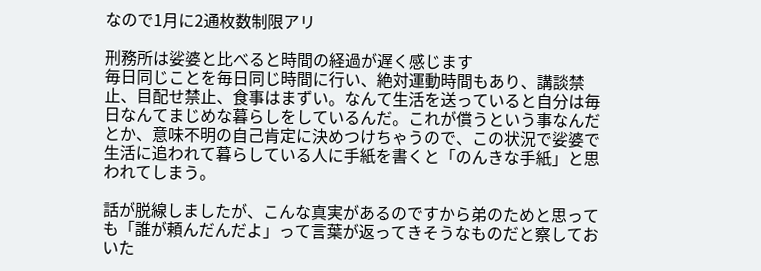なので1月に2通枚数制限アリ

刑務所は娑婆と比べると時間の経過が遅く感じます
毎日同じことを毎日同じ時間に行い、絶対運動時間もあり、講談禁止、目配せ禁止、食事はまずい。なんて生活を送っていると自分は毎日なんてまじめな暮らしをしているんだ。これが償うという事なんだとか、意味不明の自己肯定に決めつけちゃうので、この状況で娑婆で生活に追われて暮らしている人に手紙を書くと「のんきな手紙」と思われてしまう。

話が脱線しましたが、こんな真実があるのですから弟のためと思っても「誰が頼んだんだよ」って言葉が返ってきそうなものだと察しておいた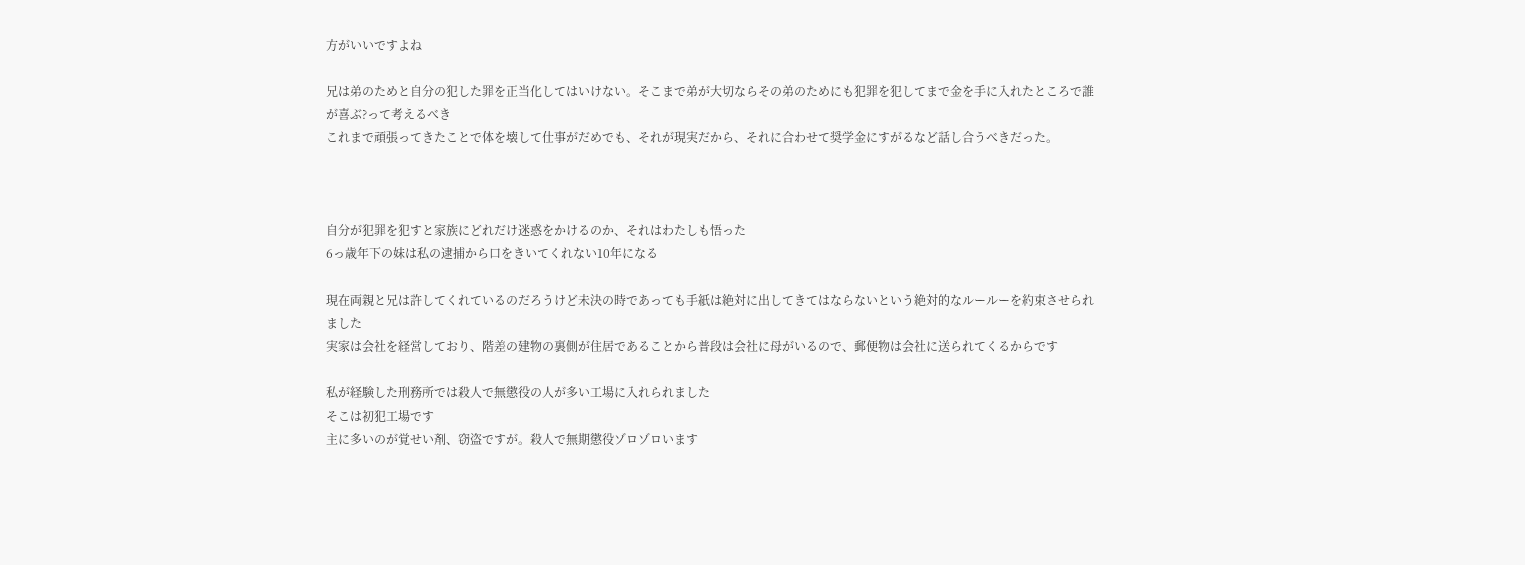方がいいですよね

兄は弟のためと自分の犯した罪を正当化してはいけない。そこまで弟が大切ならその弟のためにも犯罪を犯してまで金を手に入れたところで誰が喜ぶ?って考えるべき
これまで頑張ってきたことで体を壊して仕事がだめでも、それが現実だから、それに合わせて奨学金にすがるなど話し合うべきだった。



自分が犯罪を犯すと家族にどれだけ迷惑をかけるのか、それはわたしも悟った
6っ歳年下の妹は私の逮捕から口をきいてくれない10年になる

現在両親と兄は許してくれているのだろうけど未決の時であっても手紙は絶対に出してきてはならないという絶対的なルールーを約束させられました
実家は会社を経営しており、階差の建物の裏側が住居であることから普段は会社に母がいるので、郵便物は会社に送られてくるからです

私が経験した刑務所では殺人で無懲役の人が多い工場に入れられました
そこは初犯工場です
主に多いのが覚せい剤、窃盗ですが。殺人で無期懲役ゾロゾロいます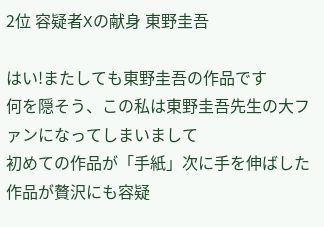2位 容疑者Xの献身 東野圭吾

はい!またしても東野圭吾の作品です
何を隠そう、この私は東野圭吾先生の大ファンになってしまいまして
初めての作品が「手紙」次に手を伸ばした作品が贅沢にも容疑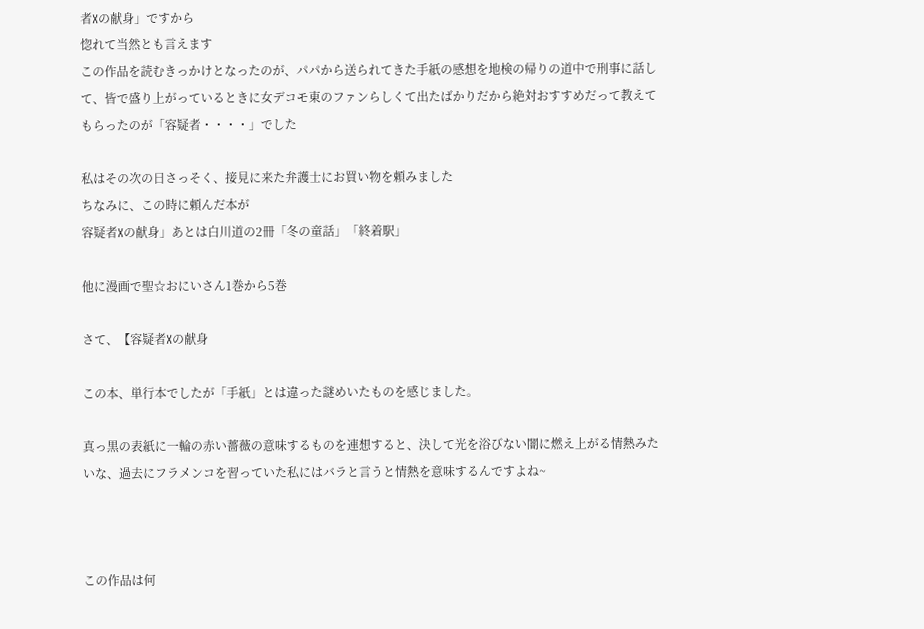者Xの献身」ですから
惚れて当然とも言えます
この作品を読むきっかけとなったのが、パパから送られてきた手紙の感想を地検の帰りの道中で刑事に話して、皆で盛り上がっているときに女デコモ東のファンらしくて出たばかりだから絶対おすすめだって教えてもらったのが「容疑者・・・・」でした

私はその次の日さっそく、接見に来た弁護士にお買い物を頼みました
ちなみに、この時に頼んだ本が
容疑者Xの献身」あとは白川道の2冊「冬の童話」「終着駅」

他に漫画で聖☆おにいさん1巻から5巻

さて、【容疑者Xの献身

この本、単行本でしたが「手紙」とは違った謎めいたものを感じました。

真っ黒の表紙に一輪の赤い薔薇の意味するものを連想すると、決して光を浴びない闇に燃え上がる情熱みたいな、過去にフラメンコを習っていた私にはバラと言うと情熱を意味するんですよね~



この作品は何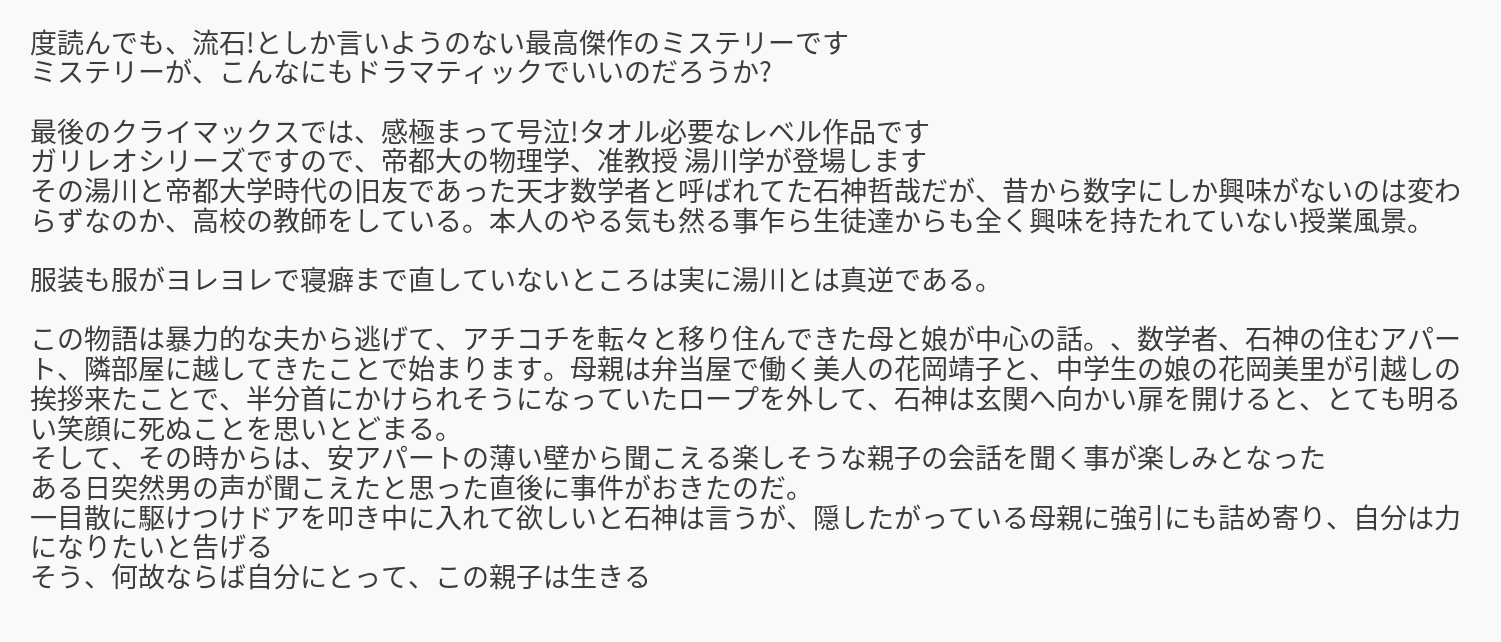度読んでも、流石!としか言いようのない最高傑作のミステリーです
ミステリーが、こんなにもドラマティックでいいのだろうか?

最後のクライマックスでは、感極まって号泣!タオル必要なレベル作品です
ガリレオシリーズですので、帝都大の物理学、准教授 湯川学が登場します
その湯川と帝都大学時代の旧友であった天才数学者と呼ばれてた石神哲哉だが、昔から数字にしか興味がないのは変わらずなのか、高校の教師をしている。本人のやる気も然る事乍ら生徒達からも全く興味を持たれていない授業風景。

服装も服がヨレヨレで寝癖まで直していないところは実に湯川とは真逆である。

この物語は暴力的な夫から逃げて、アチコチを転々と移り住んできた母と娘が中心の話。、数学者、石神の住むアパート、隣部屋に越してきたことで始まります。母親は弁当屋で働く美人の花岡靖子と、中学生の娘の花岡美里が引越しの挨拶来たことで、半分首にかけられそうになっていたロープを外して、石神は玄関へ向かい扉を開けると、とても明るい笑顔に死ぬことを思いとどまる。
そして、その時からは、安アパートの薄い壁から聞こえる楽しそうな親子の会話を聞く事が楽しみとなった
ある日突然男の声が聞こえたと思った直後に事件がおきたのだ。
一目散に駆けつけドアを叩き中に入れて欲しいと石神は言うが、隠したがっている母親に強引にも詰め寄り、自分は力になりたいと告げる
そう、何故ならば自分にとって、この親子は生きる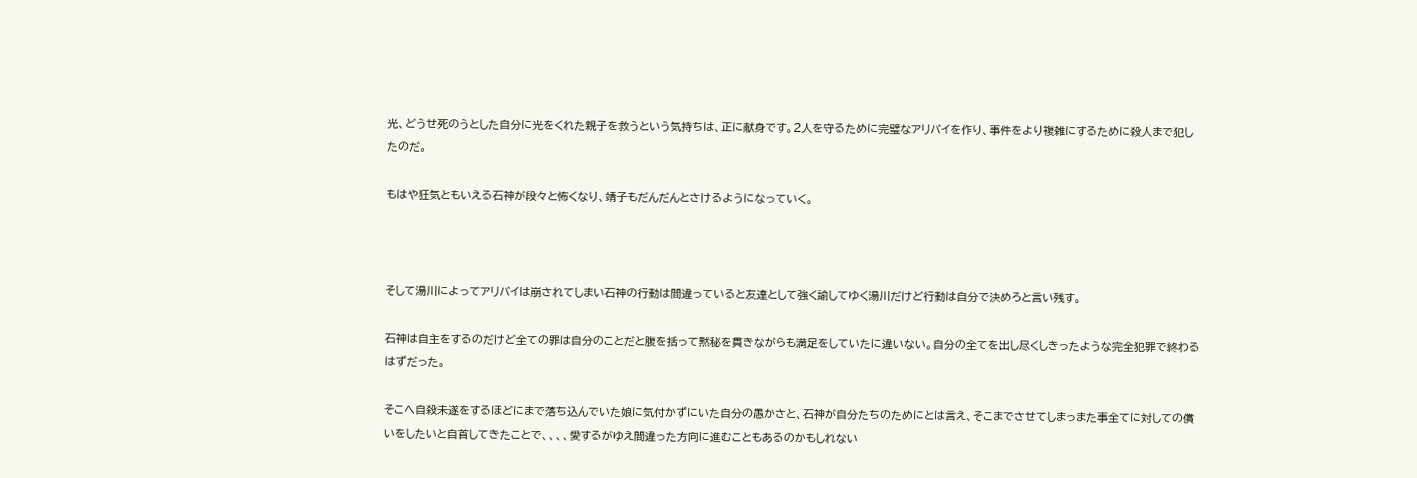光、どうせ死のうとした自分に光をくれた親子を救うという気持ちは、正に献身です。2人を守るために完璧なアリバイを作り、事件をより複雑にするために殺人まで犯したのだ。

もはや狂気ともいえる石神が段々と怖くなり、靖子もだんだんとさけるようになっていく。



そして湯川によってアリバイは崩されてしまい石神の行動は間違っていると友達として強く諭してゆく湯川だけど行動は自分で決めろと言い残す。

石神は自主をするのだけど全ての罪は自分のことだと腹を括って黙秘を貫きながらも満足をしていたに違いない。自分の全てを出し尽くしきったような完全犯罪で終わるはずだった。

そこへ自殺未遂をするほどにまで落ち込んでいた娘に気付かずにいた自分の愚かさと、石神が自分たちのためにとは言え、そこまでさせてしまっまた事全てに対しての償いをしたいと自首してきたことで、、、、愛するがゆえ間違った方向に進むこともあるのかもしれない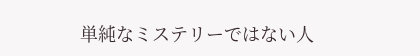単純なミステリーではない人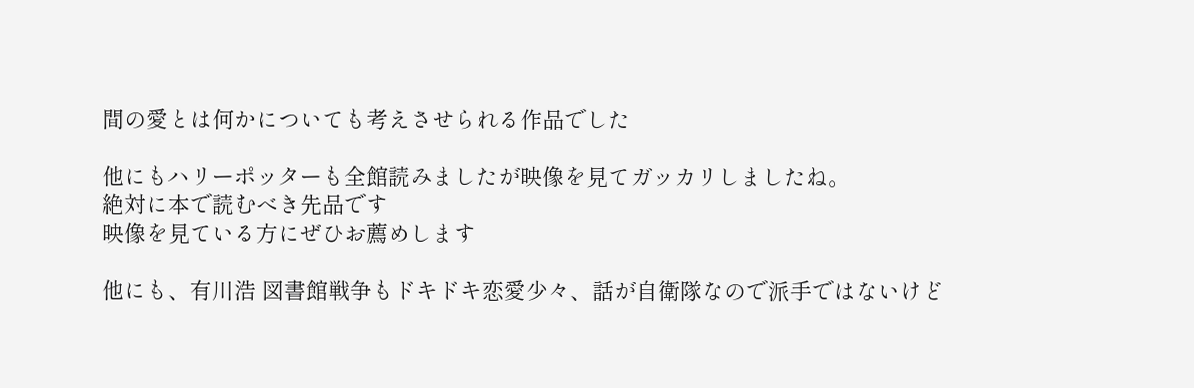間の愛とは何かについても考えさせられる作品でした

他にもハリーポッターも全館読みましたが映像を見てガッカリしましたね。
絶対に本で読むべき先品です
映像を見ている方にぜひお薦めします

他にも、有川浩 図書館戦争もドキドキ恋愛少々、話が自衛隊なので派手ではないけど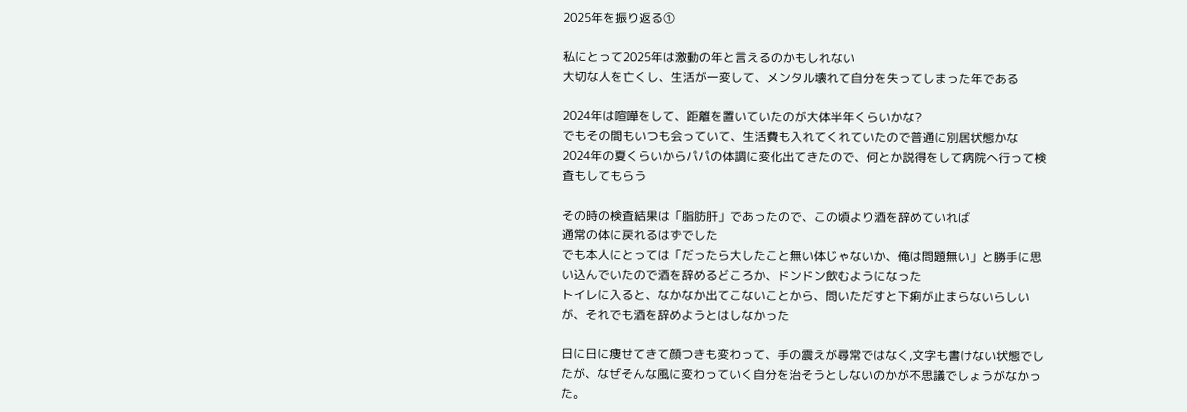2025年を振り返る①

私にとって2025年は激動の年と言えるのかもしれない
大切な人を亡くし、生活が一変して、メンタル壊れて自分を失ってしまった年である

2024年は喧嘩をして、距離を置いていたのが大体半年くらいかな?
でもその間もいつも会っていて、生活費も入れてくれていたので普通に別居状態かな
2024年の夏くらいからパパの体調に変化出てきたので、何とか説得をして病院へ行って検査もしてもらう

その時の検査結果は「脂肪肝」であったので、この頃より酒を辞めていれば
通常の体に戻れるはずでした
でも本人にとっては「だったら大したこと無い体じゃないか、俺は問題無い」と勝手に思い込んでいたので酒を辞めるどころか、ドンドン飲むようになった
トイレに入ると、なかなか出てこないことから、問いただすと下痢が止まらないらしいが、それでも酒を辞めようとはしなかった

日に日に痩せてきて顔つきも変わって、手の震えが尋常ではなく,文字も書けない状態でしたが、なぜそんな風に変わっていく自分を治そうとしないのかが不思議でしょうがなかった。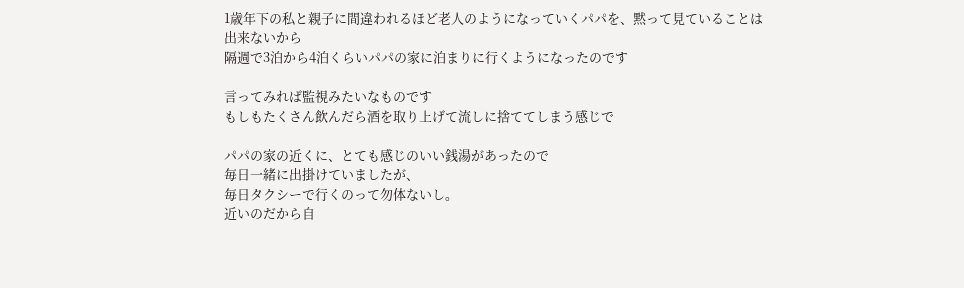1歳年下の私と親子に間違われるほど老人のようになっていくパパを、黙って見ていることは出来ないから
隔週で3泊から4泊くらいパパの家に泊まりに行くようになったのです

言ってみれば監視みたいなものです
もしもたくさん飲んだら酒を取り上げて流しに捨ててしまう感じで

パパの家の近くに、とても感じのいい銭湯があったので
毎日一緒に出掛けていましたが、
毎日タクシーで行くのって勿体ないし。
近いのだから自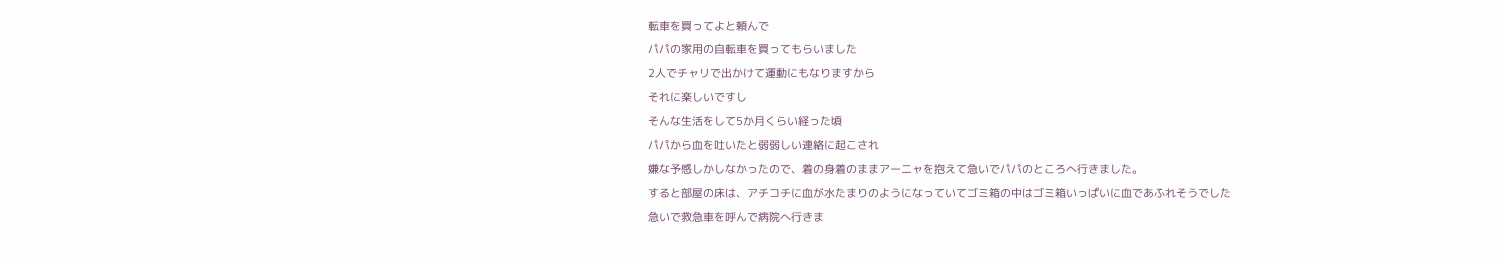転車を買ってよと頼んで
パパの家用の自転車を買ってもらいました
2人でチャリで出かけて運動にもなりますから
それに楽しいですし
そんな生活をして5か月くらい経った頃
パパから血を吐いたと弱弱しい連絡に起こされ
嫌な予感しかしなかったので、着の身着のままアーニャを抱えて急いでパパのところへ行きました。
すると部屋の床は、アチコチに血が水たまりのようになっていてゴミ箱の中はゴミ箱いっぱいに血であふれそうでした
急いで救急車を呼んで病院へ行きま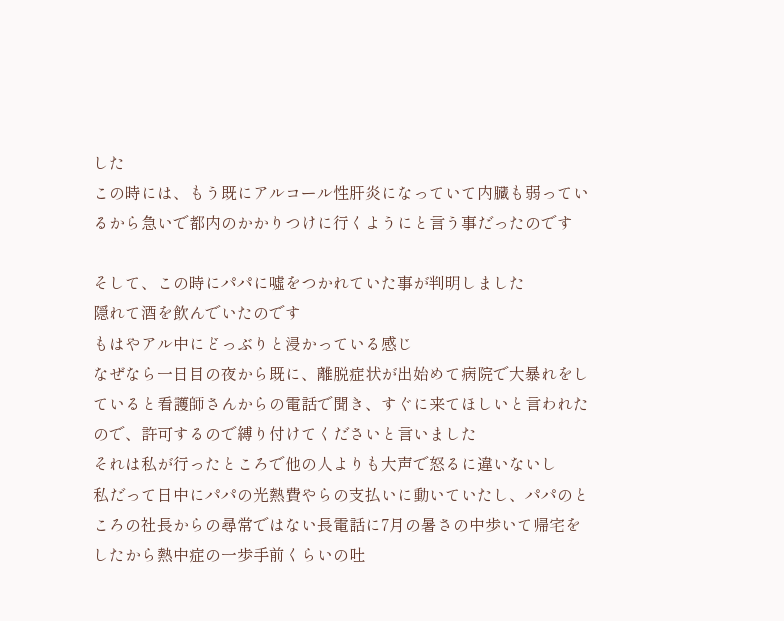した
この時には、もう既にアルコール性肝炎になっていて内臓も弱っているから急いで都内のかかりつけに行くようにと言う事だったのです

そして、この時にパパに噓をつかれていた事が判明しました
隠れて酒を飲んでいたのです
もはやアル中にどっぶりと浸かっている感じ
なぜなら一日目の夜から既に、離脱症状が出始めて病院で大暴れをしていると看護師さんからの電話で聞き、すぐに来てほしいと言われたので、許可するので縛り付けてくださいと言いました
それは私が行ったところで他の人よりも大声で怒るに違いないし
私だって日中にパパの光熱費やらの支払いに動いていたし、パパのところの社長からの尋常ではない長電話に7月の暑さの中歩いて帰宅をしたから熱中症の一歩手前くらいの吐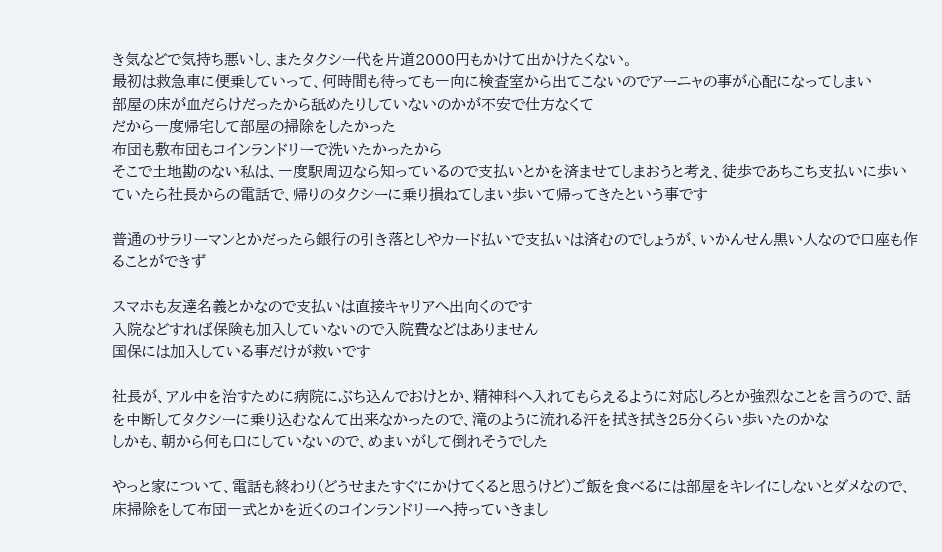き気などで気持ち悪いし、またタクシー代を片道2000円もかけて出かけたくない。
最初は救急車に便乗していって、何時間も待っても一向に検査室から出てこないのでアーニャの事が心配になってしまい
部屋の床が血だらけだったから舐めたりしていないのかが不安で仕方なくて
だから一度帰宅して部屋の掃除をしたかった
布団も敷布団もコインランドリーで洗いたかったから
そこで土地勘のない私は、一度駅周辺なら知っているので支払いとかを済ませてしまおうと考え、徒歩であちこち支払いに歩いていたら社長からの電話で、帰りのタクシーに乗り損ねてしまい歩いて帰ってきたという事です

普通のサラリーマンとかだったら銀行の引き落としやカード払いで支払いは済むのでしょうが、いかんせん黒い人なので口座も作ることができず

スマホも友達名義とかなので支払いは直接キャリアへ出向くのです
入院などすれば保険も加入していないので入院費などはありません
国保には加入している事だけが救いです

社長が、アル中を治すために病院にぶち込んでおけとか、精神科へ入れてもらえるように対応しろとか強烈なことを言うので、話を中断してタクシーに乗り込むなんて出来なかったので、滝のように流れる汗を拭き拭き25分くらい歩いたのかな
しかも、朝から何も口にしていないので、めまいがして倒れそうでした

やっと家について、電話も終わり(どうせまたすぐにかけてくると思うけど)ご飯を食べるには部屋をキレイにしないとダメなので、床掃除をして布団一式とかを近くのコインランドリーへ持っていきまし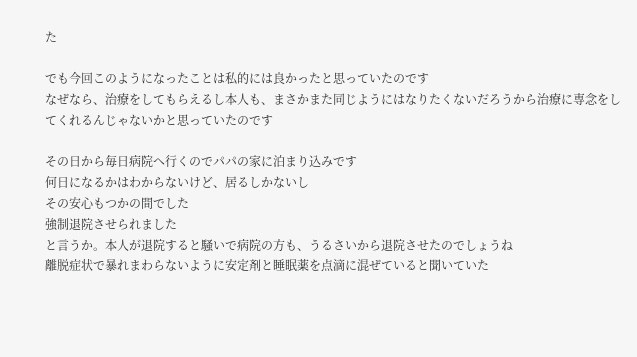た

でも今回このようになったことは私的には良かったと思っていたのです
なぜなら、治療をしてもらえるし本人も、まさかまた同じようにはなりたくないだろうから治療に専念をしてくれるんじゃないかと思っていたのです

その日から毎日病院へ行くのでパパの家に泊まり込みです
何日になるかはわからないけど、居るしかないし
その安心もつかの間でした
強制退院させられました
と言うか。本人が退院すると騒いで病院の方も、うるさいから退院させたのでしょうね
離脱症状で暴れまわらないように安定剤と睡眠薬を点滴に混ぜていると聞いていた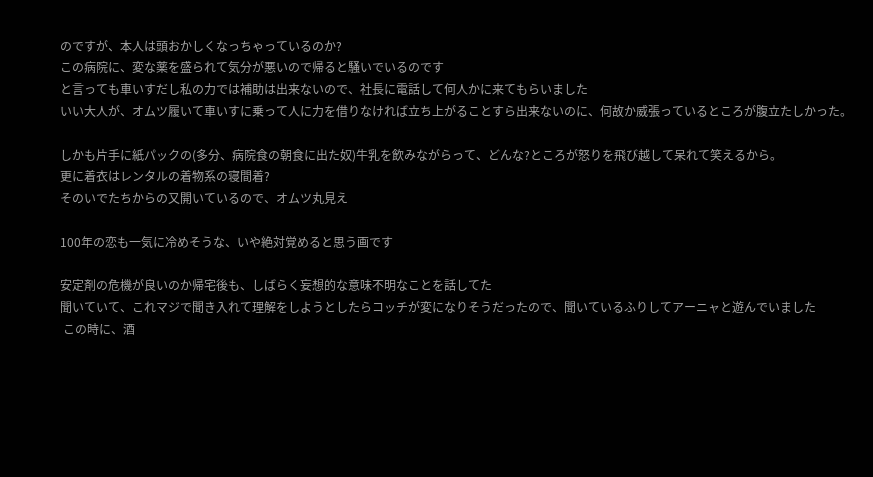のですが、本人は頭おかしくなっちゃっているのか?
この病院に、変な薬を盛られて気分が悪いので帰ると騒いでいるのです
と言っても車いすだし私の力では補助は出来ないので、社長に電話して何人かに来てもらいました
いい大人が、オムツ履いて車いすに乗って人に力を借りなければ立ち上がることすら出来ないのに、何故か威張っているところが腹立たしかった。

しかも片手に紙パックの(多分、病院食の朝食に出た奴)牛乳を飲みながらって、どんな?ところが怒りを飛び越して呆れて笑えるから。
更に着衣はレンタルの着物系の寝間着?
そのいでたちからの又開いているので、オムツ丸見え

100年の恋も一気に冷めそうな、いや絶対覚めると思う画です

安定剤の危機が良いのか帰宅後も、しばらく妄想的な意味不明なことを話してた
聞いていて、これマジで聞き入れて理解をしようとしたらコッチが変になりそうだったので、聞いているふりしてアーニャと遊んでいました
 この時に、酒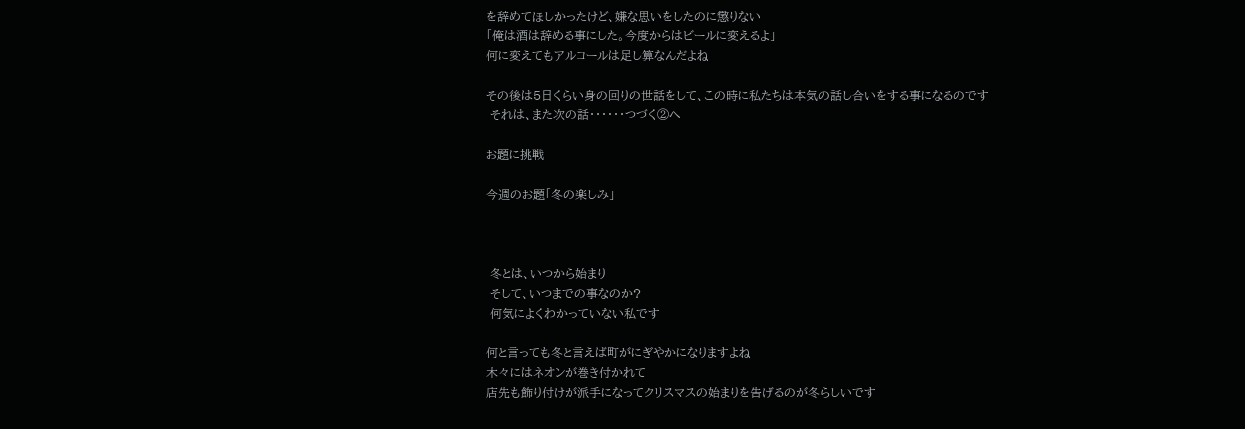を辞めてほしかったけど、嫌な思いをしたのに懲りない
「俺は酒は辞める事にした。今度からはビールに変えるよ」
何に変えてもアルコールは足し算なんだよね

その後は5日くらい身の回りの世話をして、この時に私たちは本気の話し合いをする事になるのです
 それは、また次の話・・・・・・つづく②へ

お題に挑戦

今週のお題「冬の楽しみ」



 冬とは、いつから始まり
 そして、いつまでの事なのか?
 何気によくわかっていない私です

何と言っても冬と言えば町がにぎやかになりますよね
木々にはネオンが巻き付かれて
店先も飾り付けが派手になってクリスマスの始まりを告げるのが冬らしいです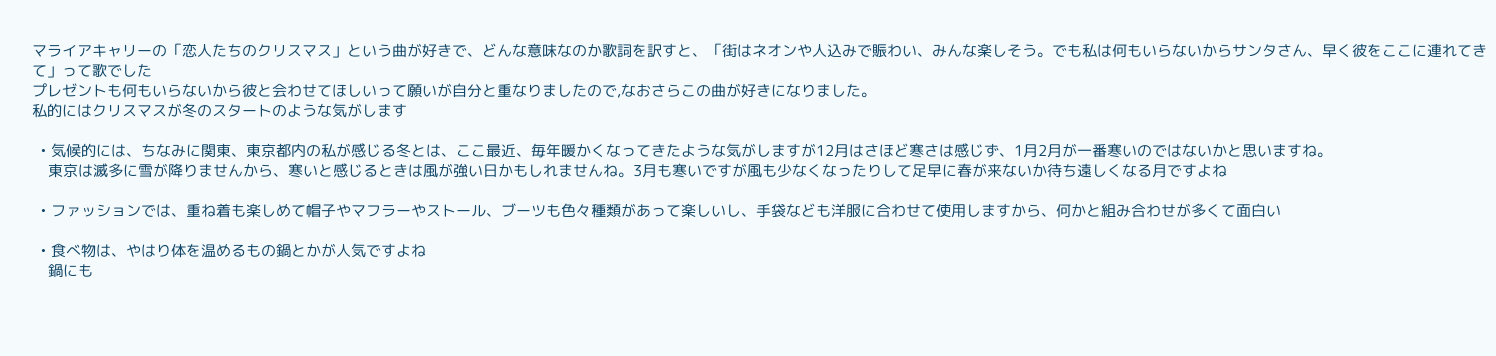マライアキャリーの「恋人たちのクリスマス」という曲が好きで、どんな意味なのか歌詞を訳すと、「街はネオンや人込みで賑わい、みんな楽しそう。でも私は何もいらないからサンタさん、早く彼をここに連れてきて」って歌でした
プレゼントも何もいらないから彼と会わせてほしいって願いが自分と重なりましたので,なおさらこの曲が好きになりました。
私的にはクリスマスが冬のスタートのような気がします

  • 気候的には、ちなみに関東、東京都内の私が感じる冬とは、ここ最近、毎年暖かくなってきたような気がしますが12月はさほど寒さは感じず、1月2月が一番寒いのではないかと思いますね。
    東京は滅多に雪が降りませんから、寒いと感じるときは風が強い日かもしれませんね。3月も寒いですが風も少なくなったりして足早に春が来ないか待ち遠しくなる月ですよね

  • ファッションでは、重ね着も楽しめて帽子やマフラーやストール、ブーツも色々種類があって楽しいし、手袋なども洋服に合わせて使用しますから、何かと組み合わせが多くて面白い

  • 食べ物は、やはり体を温めるもの鍋とかが人気ですよね
    鍋にも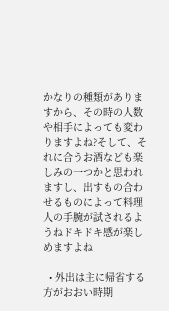かなりの種類がありますから、その時の人数や相手によっても変わりますよね?そして、それに合うお酒なども楽しみの一つかと思われますし、出すもの合わせるものによって料理人の手腕が試されるようねドキドキ感が楽しめますよね

  • 外出は主に帰省する方がおおい時期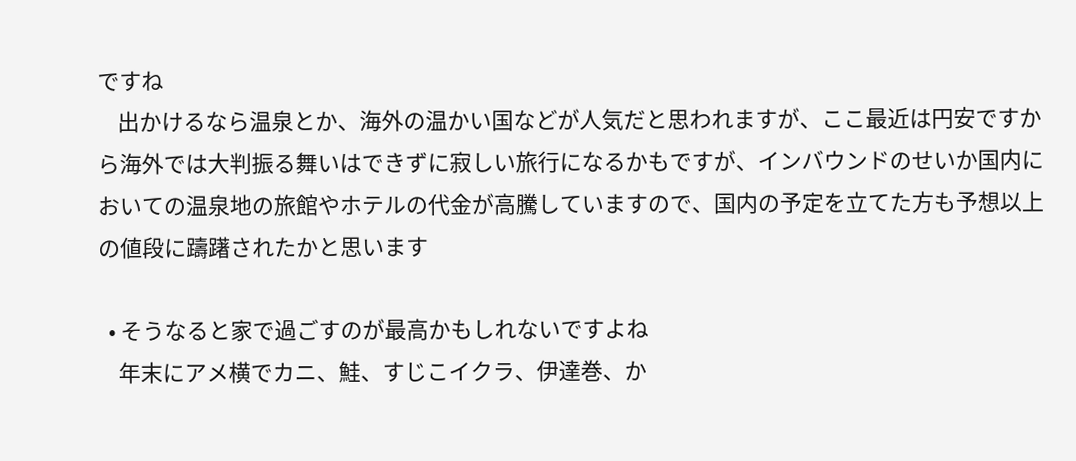ですね
    出かけるなら温泉とか、海外の温かい国などが人気だと思われますが、ここ最近は円安ですから海外では大判振る舞いはできずに寂しい旅行になるかもですが、インバウンドのせいか国内においての温泉地の旅館やホテルの代金が高騰していますので、国内の予定を立てた方も予想以上の値段に躊躇されたかと思います

  • そうなると家で過ごすのが最高かもしれないですよね
    年末にアメ横でカニ、鮭、すじこイクラ、伊達巻、か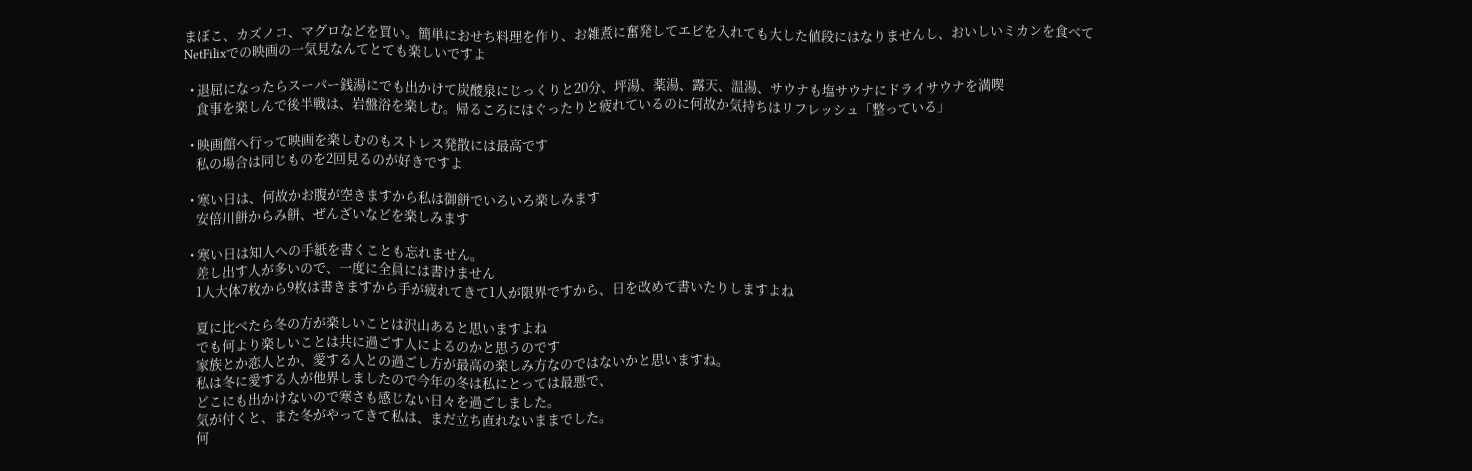まぼこ、カズノコ、マグロなどを買い。簡単におせち料理を作り、お雑煮に奮発してエビを入れても大した値段にはなりませんし、おいしいミカンを食べてNetFilixでの映画の一気見なんてとても楽しいですよ

  • 退屈になったらスーパー銭湯にでも出かけて炭酸泉にじっくりと20分、坪湯、薬湯、露天、温湯、サウナも塩サウナにドライサウナを満喫
    食事を楽しんで後半戦は、岩盤浴を楽しむ。帰るころにはぐったりと疲れているのに何故か気持ちはリフレッシュ「整っている」

  • 映画館へ行って映画を楽しむのもストレス発散には最高です
    私の場合は同じものを2回見るのが好きですよ

  • 寒い日は、何故かお腹が空きますから私は御餅でいろいろ楽しみます
    安倍川餅からみ餅、ぜんざいなどを楽しみます

  • 寒い日は知人への手紙を書くことも忘れません。
    差し出す人が多いので、一度に全員には書けません
    1人大体7枚から9枚は書きますから手が疲れてきて1人が限界ですから、日を改めて書いたりしますよね

    夏に比べたら冬の方が楽しいことは沢山あると思いますよね
    でも何より楽しいことは共に過ごす人によるのかと思うのです
    家族とか恋人とか、愛する人との過ごし方が最高の楽しみ方なのではないかと思いますね。
    私は冬に愛する人が他界しましたので今年の冬は私にとっては最悪で、
    どこにも出かけないので寒さも感じない日々を過ごしました。
    気が付くと、また冬がやってきて私は、まだ立ち直れないままでした。
    何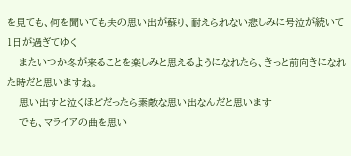を見ても、何を聞いても夫の思い出が蘇り、耐えられない悲しみに号泣が続いて1日が過ぎてゆく
    またいつか冬が来ることを楽しみと思えるようになれたら、きっと前向きになれた時だと思いますね。
    思い出すと泣くほどだったら素敵な思い出なんだと思います
    でも、マライアの曲を思い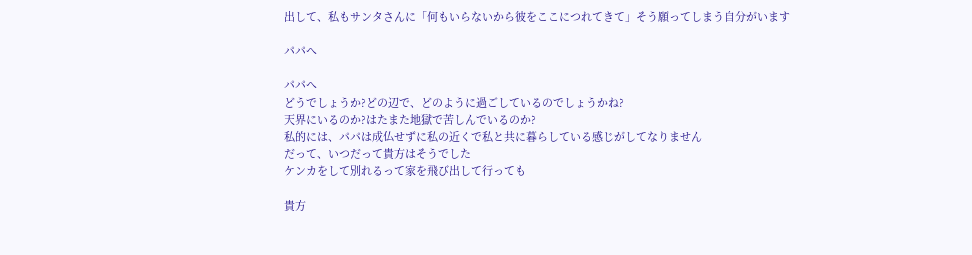出して、私もサンタさんに「何もいらないから彼をここにつれてきて」そう願ってしまう自分がいます

パパへ

パパへ
どうでしょうか?どの辺で、どのように過ごしているのでしょうかね?
天界にいるのか?はたまた地獄で苦しんでいるのか?
私的には、パパは成仏せずに私の近くで私と共に暮らしている感じがしてなりません
だって、いつだって貴方はそうでした
ケンカをして別れるって家を飛び出して行っても

貴方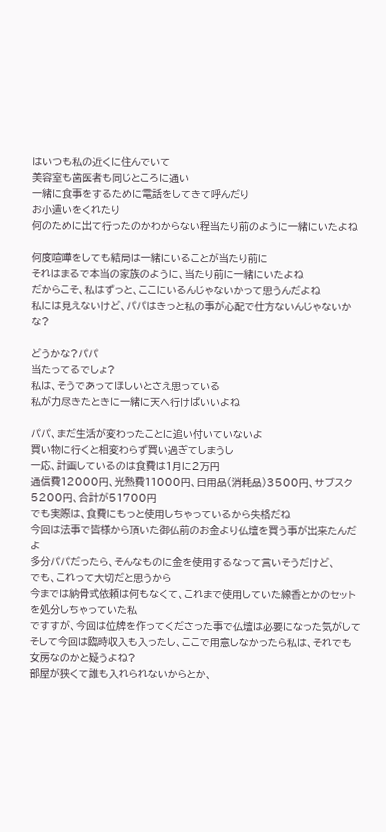はいつも私の近くに住んでいて
美容室も歯医者も同じところに通い
一緒に食事をするために電話をしてきて呼んだり
お小遣いをくれたり
何のために出て行ったのかわからない程当たり前のように一緒にいたよね

何度喧嘩をしても結局は一緒にいることが当たり前に
それはまるで本当の家族のように、当たり前に一緒にいたよね
だからこそ、私はずっと、ここにいるんじゃないかって思うんだよね
私には見えないけど、パパはきっと私の事が心配で仕方ないんじゃないかな?

どうかな?パパ
当たってるでしょ?
私は、そうであってほしいとさえ思っている
私が力尽きたときに一緒に天へ行けばいいよね

パパ、まだ生活が変わったことに追い付いていないよ
買い物に行くと相変わらず買い過ぎてしまうし
一応、計画しているのは食費は1月に2万円
通信費12000円、光熱費11000円、日用品(消耗品)3500円、サブスク5200円、合計が51700円
でも実際は、食費にもっと使用しちゃっているから失格だね
今回は法事で皆様から頂いた御仏前のお金より仏壇を買う事が出来たんだよ
多分パパだったら、そんなものに金を使用するなって言いそうだけど、
でも、これって大切だと思うから
今までは納骨式依頼は何もなくて、これまで使用していた線香とかのセットを処分しちゃっていた私
ですすが、今回は位牌を作ってくださった事で仏壇は必要になった気がして
そして今回は臨時収入も入ったし、ここで用意しなかったら私は、それでも女房なのかと疑うよね?
部屋が狭くて誰も入れられないからとか、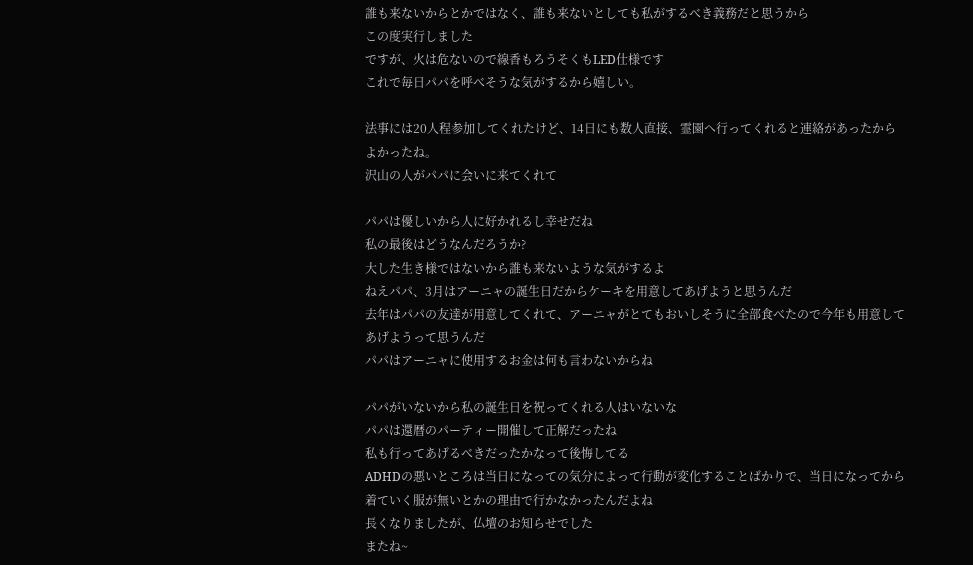誰も来ないからとかではなく、誰も来ないとしても私がするべき義務だと思うから
この度実行しました
ですが、火は危ないので線香もろうそくもLED仕様です
これで毎日パパを呼べそうな気がするから嬉しい。

法事には20人程参加してくれたけど、14日にも数人直接、霊園へ行ってくれると連絡があったからよかったね。
沢山の人がパパに会いに来てくれて

パパは優しいから人に好かれるし幸せだね
私の最後はどうなんだろうか?
大した生き様ではないから誰も来ないような気がするよ
ねえパパ、3月はアーニャの誕生日だからケーキを用意してあげようと思うんだ
去年はパパの友達が用意してくれて、アーニャがとてもおいしそうに全部食べたので今年も用意してあげようって思うんだ
パパはアーニャに使用するお金は何も言わないからね

パパがいないから私の誕生日を祝ってくれる人はいないな
パパは還暦のパーティー開催して正解だったね
私も行ってあげるべきだったかなって後悔してる
ADHDの悪いところは当日になっての気分によって行動が変化することばかりで、当日になってから着ていく服が無いとかの理由で行かなかったんだよね
長くなりましたが、仏壇のお知らせでした
またね~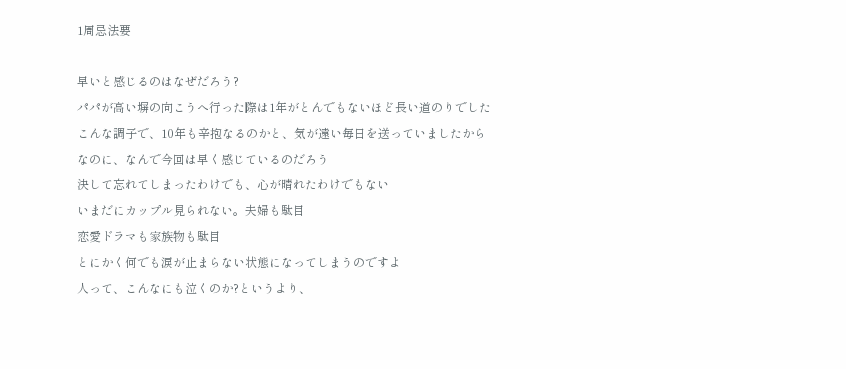1周忌法要

早いと感じるのはなぜだろう?
パパが高い塀の向こうへ行った際は1年がとんでもないほど長い道のりでした
こんな調子で、10年も辛抱なるのかと、気が遠い毎日を送っていましたから
なのに、なんで今回は早く感じているのだろう
決して忘れてしまったわけでも、心が晴れたわけでもない
いまだにカップル見られない。夫婦も駄目
恋愛ドラマも家族物も駄目
とにかく何でも涙が止まらない状態になってしまうのですよ
人って、こんなにも泣くのか?というより、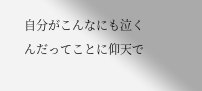自分がこんなにも泣くんだってことに仰天で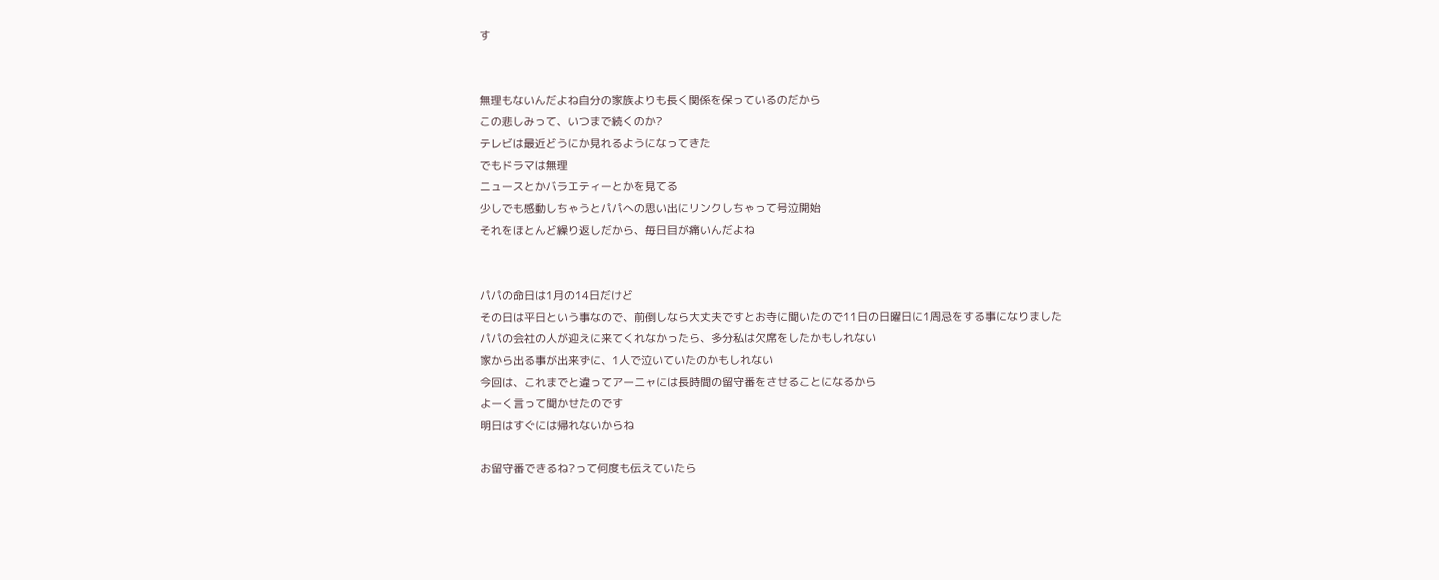す


無理もないんだよね自分の家族よりも長く関係を保っているのだから
この悲しみって、いつまで続くのか?
テレビは最近どうにか見れるようになってきた
でもドラマは無理
ニュースとかバラエティーとかを見てる
少しでも感動しちゃうとパパへの思い出にリンクしちゃって号泣開始
それをほとんど繰り返しだから、毎日目が痛いんだよね


パパの命日は1月の14日だけど
その日は平日という事なので、前倒しなら大丈夫ですとお寺に聞いたので11日の日曜日に1周忌をする事になりました
パパの会社の人が迎えに来てくれなかったら、多分私は欠席をしたかもしれない
家から出る事が出来ずに、1人で泣いていたのかもしれない
今回は、これまでと違ってアーニャには長時間の留守番をさせることになるから
よーく言って聞かせたのです
明日はすぐには帰れないからね

お留守番できるね?って何度も伝えていたら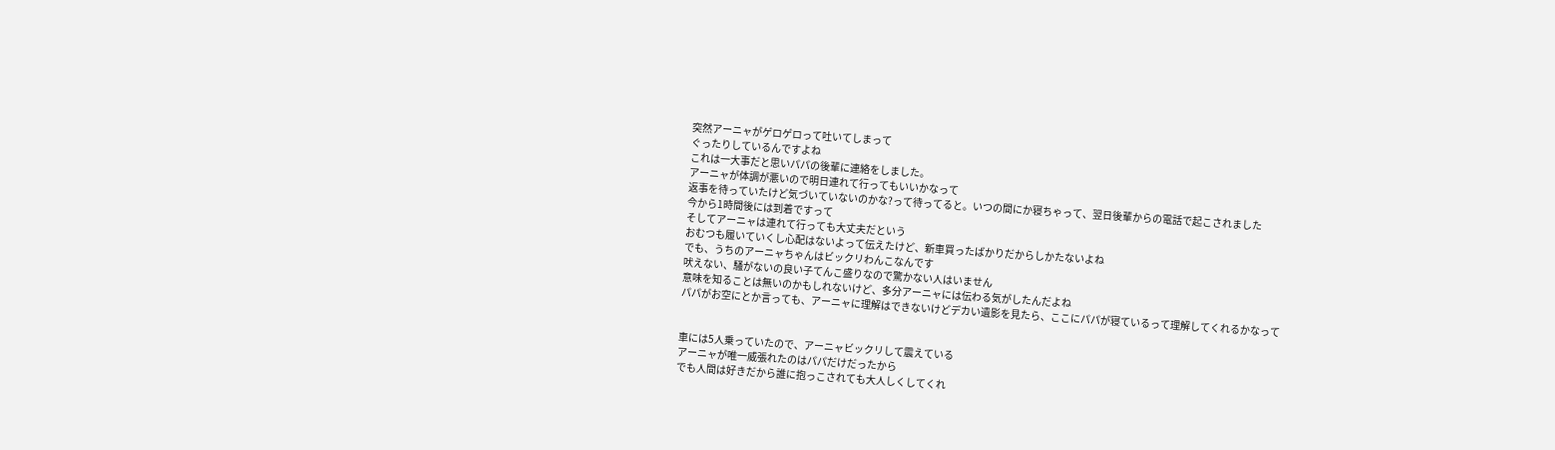突然アーニャがゲロゲロって吐いてしまって
ぐったりしているんですよね
これは一大事だと思いパパの後輩に連絡をしました。
アーニャが体調が悪いので明日連れて行ってもいいかなって
返事を待っていたけど気づいていないのかな?って待ってると。いつの間にか寝ちゃって、翌日後輩からの電話で起こされました
今から1時間後には到着ですって
そしてアーニャは連れて行っても大丈夫だという
おむつも履いていくし心配はないよって伝えたけど、新車買ったばかりだからしかたないよね
でも、うちのアーニャちゃんはビックリわんこなんです
吠えない、騒がないの良い子てんこ盛りなので驚かない人はいません
意味を知ることは無いのかもしれないけど、多分アーニャには伝わる気がしたんだよね
パパがお空にとか言っても、アーニャに理解はできないけどデカい遺影を見たら、ここにパパが寝ているって理解してくれるかなって


車には5人乗っていたので、アーニャビックリして震えている
アーニャが唯一威張れたのはパパだけだったから
でも人間は好きだから誰に抱っこされても大人しくしてくれ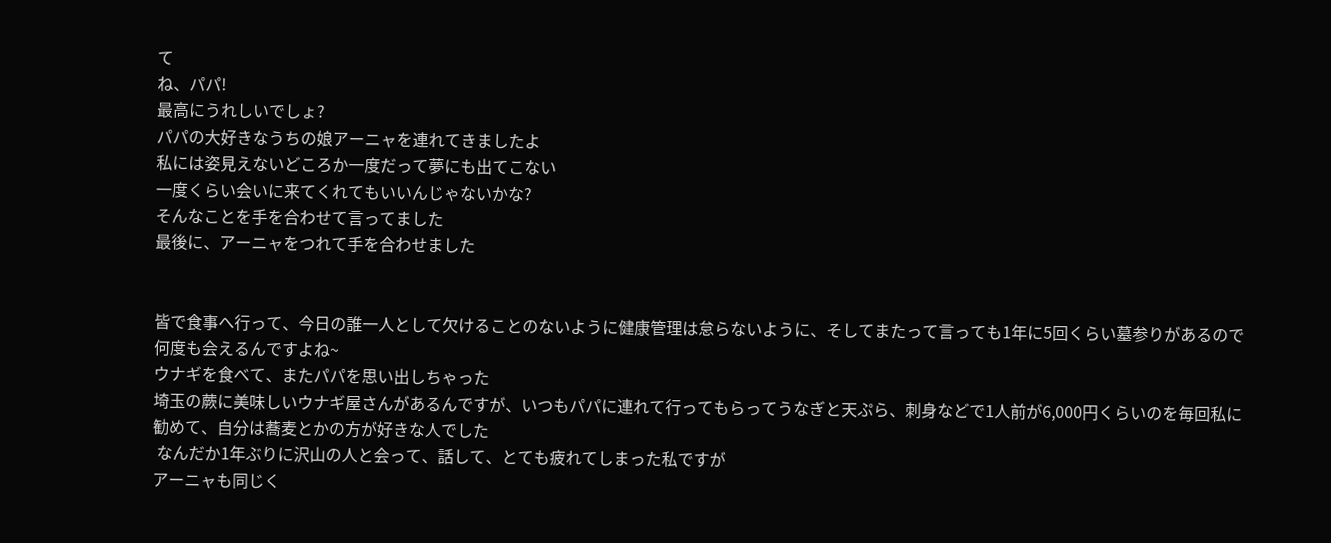て
ね、パパ!
最高にうれしいでしょ?
パパの大好きなうちの娘アーニャを連れてきましたよ
私には姿見えないどころか一度だって夢にも出てこない
一度くらい会いに来てくれてもいいんじゃないかな?
そんなことを手を合わせて言ってました
最後に、アーニャをつれて手を合わせました


皆で食事へ行って、今日の誰一人として欠けることのないように健康管理は怠らないように、そしてまたって言っても1年に5回くらい墓参りがあるので何度も会えるんですよね~
ウナギを食べて、またパパを思い出しちゃった
埼玉の蕨に美味しいウナギ屋さんがあるんですが、いつもパパに連れて行ってもらってうなぎと天ぷら、刺身などで1人前が6,000円くらいのを毎回私に勧めて、自分は蕎麦とかの方が好きな人でした
 なんだか1年ぶりに沢山の人と会って、話して、とても疲れてしまった私ですが
アーニャも同じく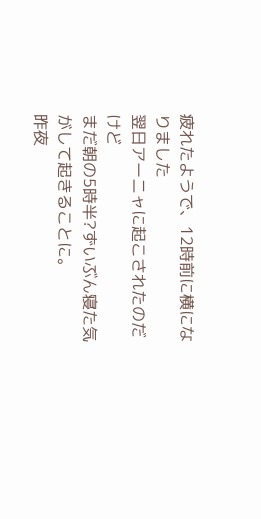疲れたようで、12時前に横になりました
翌日アーニャに起こされたのだけど
まだ朝の5時半?ずいぶん寝た気がして起きることに。
昨夜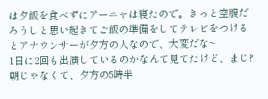は夕飯を食べずにアーニャは寝たので。きっと空腹だろうしと思い起きてご飯の準備をしてテレビをつけるとアナウンサーが夕方の人なので、大変だな~
1日に2回も出演しているのかなんて見てたけど、まじ?
朝じゃなくて、夕方の5時半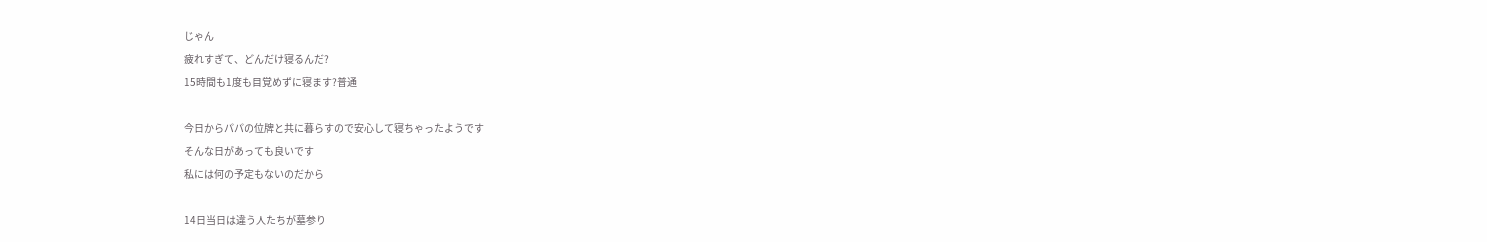じゃん
疲れすぎて、どんだけ寝るんだ?
15時間も1度も目覚めずに寝ます?普通

今日からパパの位牌と共に暮らすので安心して寝ちゃったようです
そんな日があっても良いです
私には何の予定もないのだから

14日当日は違う人たちが墓参り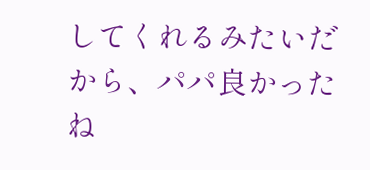してくれるみたいだから、パパ良かったね